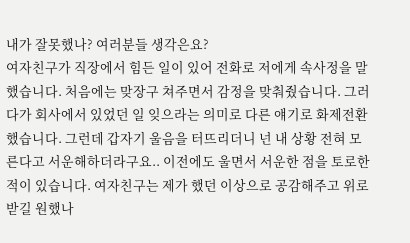내가 잘못했나? 여러분들 생각은요?
여자친구가 직장에서 힘든 일이 있어 전화로 저에게 속사정을 말했습니다. 처음에는 맞장구 쳐주면서 감정을 맞춰줬습니다. 그러다가 회사에서 있었던 일 잊으라는 의미로 다른 얘기로 화제전환했습니다. 그런데 갑자기 울음을 터뜨리더니 넌 내 상황 전혀 모른다고 서운해하더라구요.. 이전에도 울면서 서운한 점을 토로한 적이 있습니다. 여자친구는 제가 했던 이상으로 공감해주고 위로받길 원했나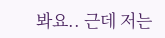봐요.. 근데 저는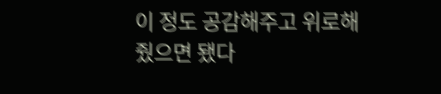이 정도 공감해주고 위로해줬으면 됐다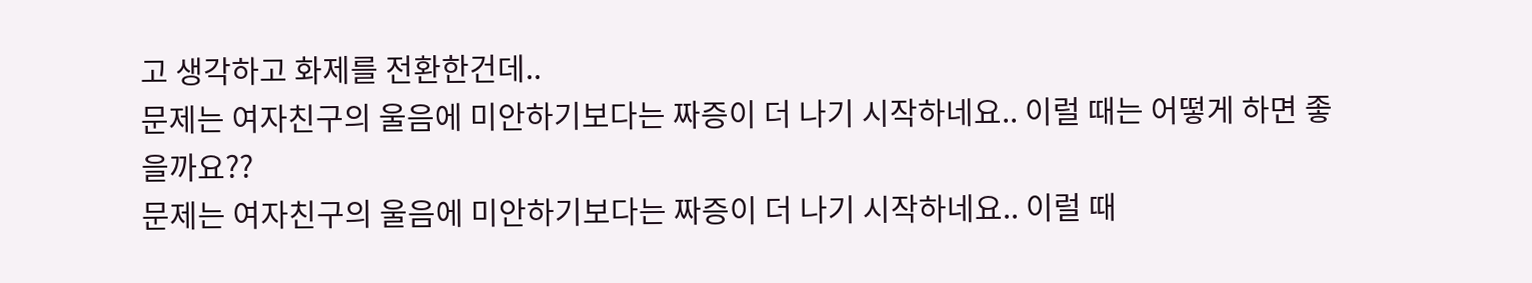고 생각하고 화제를 전환한건데..
문제는 여자친구의 울음에 미안하기보다는 짜증이 더 나기 시작하네요.. 이럴 때는 어떻게 하면 좋을까요??
문제는 여자친구의 울음에 미안하기보다는 짜증이 더 나기 시작하네요.. 이럴 때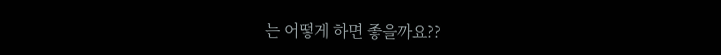는 어떻게 하면 좋을까요??